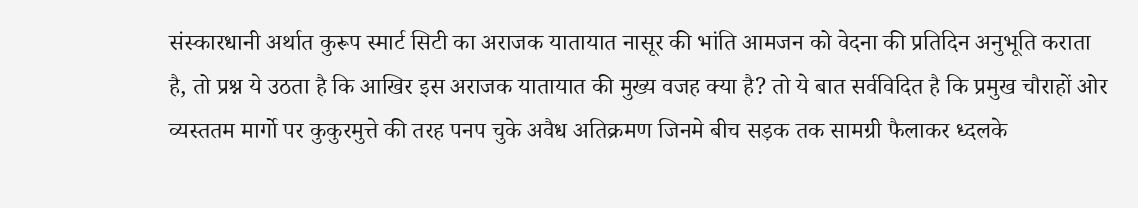संस्कारधानी अर्थात कुरूप स्मार्ट सिटी का अराजक यातायात नासूर की भांति आमजन को वेदना की प्रतिदिन अनुभूति कराता है, तो प्रश्न ये उठता है कि आखिर इस अराजक यातायात की मुख्य वजह क्या है? तो ये बात सर्वविदित है कि प्रमुख चौराहों ओर व्यस्ततम मार्गो पर कुकुरमुत्ते की तरह पनप चुके अवैध अतिक्रमण जिनमे बीच सड़क तक सामग्री फैलाकर ध्दलके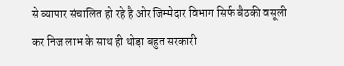से व्यापार संचालित हो रहे है ओर जिम्मेदार विभाग सिर्फ बैठकी वसूली कर निज लाभ के साथ ही थोड़ा बहुत सरकारी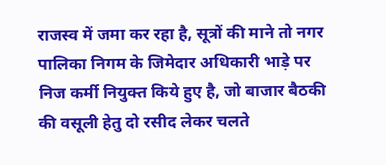राजस्व में जमा कर रहा है, सूत्रों की माने तो नगर पालिका निगम के जिमेदार अधिकारी भाड़े पर निज कर्मी नियुक्त किये हुए है, जो बाजार बैठकी की वसूली हेतु दो रसीद लेकर चलते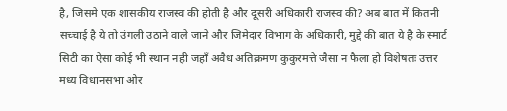है, जिसमे एक शासकीय राजस्व की होती है और दूसरी अधिकारी राजस्व की? अब बात में कितनी सच्चाई है ये तो उंगली उठाने वाले जाने और जिमेदार विभाग के अधिकारी, मुद्दे की बात ये है के स्मार्ट सिटी का ऐसा कोई भी स्थान नही जहाँ अवैध अतिक्रमण कुकुरमत्ते जैसा न फैला हो विशेषतः उत्तर मध्य विधानसभा ओर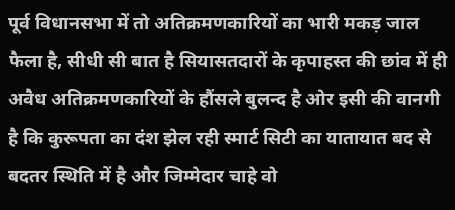पूर्व विधानसभा में तो अतिक्रमणकारियों का भारी मकड़ जाल फैला है, सीधी सी बात है सियासतदारों के कृपाहस्त की छांव में ही अवैध अतिक्रमणकारियों के हौंसले बुलन्द है ओर इसी की वानगी है कि कुरूपता का दंश झेल रही स्मार्ट सिटी का यातायात बद से बदतर स्थिति में है और जिम्मेदार चाहे वो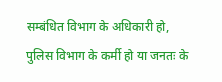सम्बंधित विभाग के अधिकारी हो, पुलिस विभाग के कर्मी हो या जनतः के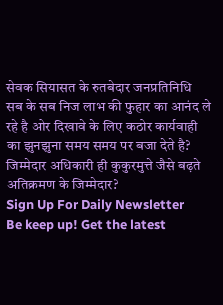सेवक सियासत के रुतबेदार जनप्रतिनिधि सब के सब निज लाभ की फुहार का आनंद ले रहे है ओर दिखावे के लिए कठोर कार्यवाही का झुनझुना समय समय पर बजा देते है?
जिम्मेदार अधिकारी ही कुकुरमुत्ते जैसे बढ़ते अतिक्रमण के जिम्मेदार?
Sign Up For Daily Newsletter
Be keep up! Get the latest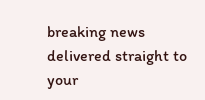breaking news delivered straight to your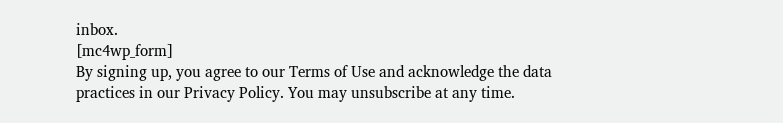inbox.
[mc4wp_form]
By signing up, you agree to our Terms of Use and acknowledge the data practices in our Privacy Policy. You may unsubscribe at any time.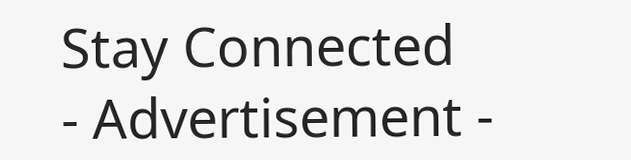Stay Connected
- Advertisement -